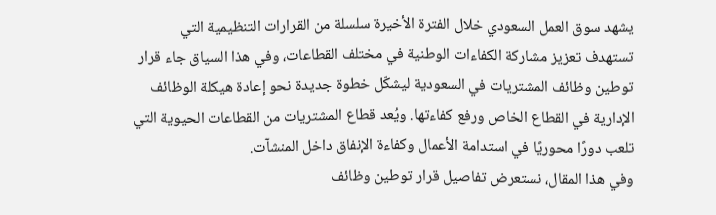يشهد سوق العمل السعودي خلال الفترة الأخيرة سلسلة من القرارات التنظيمية التي تستهدف تعزيز مشاركة الكفاءات الوطنية في مختلف القطاعات، وفي هذا السياق جاء قرار توطين وظائف المشتريات في السعودية ليشكّل خطوة جديدة نحو إعادة هيكلة الوظائف الإدارية في القطاع الخاص ورفع كفاءتها. ويُعد قطاع المشتريات من القطاعات الحيوية التي تلعب دورًا محوريًا في استدامة الأعمال وكفاءة الإنفاق داخل المنشآت.
وفي هذا المقال، نستعرض تفاصيل قرار توطين وظائف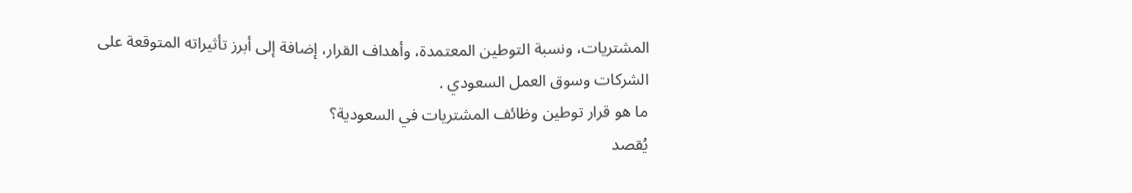المشتريات، ونسبة التوطين المعتمدة، وأهداف القرار، إضافة إلى أبرز تأثيراته المتوقعة على الشركات وسوق العمل السعودي .
ما هو قرار توطين وظائف المشتريات في السعودية؟
يُقصد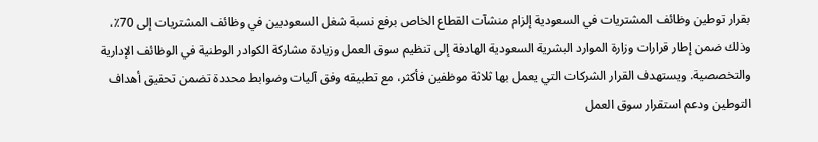بقرار توطين وظائف المشتريات في السعودية إلزام منشآت القطاع الخاص برفع نسبة شغل السعوديين في وظائف المشتريات إلى 70٪، وذلك ضمن إطار قرارات وزارة الموارد البشرية السعودية الهادفة إلى تنظيم سوق العمل وزيادة مشاركة الكوادر الوطنية في الوظائف الإدارية والتخصصية. ويستهدف القرار الشركات التي يعمل بها ثلاثة موظفين فأكثر، مع تطبيقه وفق آليات وضوابط محددة تضمن تحقيق أهداف التوطين ودعم استقرار سوق العمل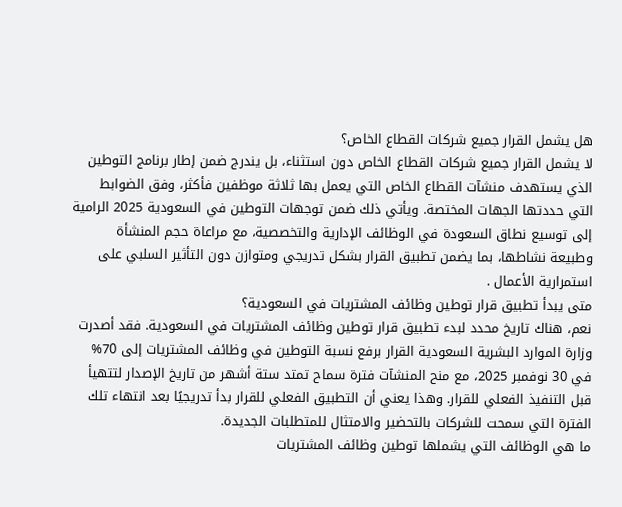هل يشمل القرار جميع شركات القطاع الخاص؟
لا يشمل القرار جميع شركات القطاع الخاص دون استثناء، بل يندرج ضمن إطار برنامج التوطين الذي يستهدف منشآت القطاع الخاص التي يعمل بها ثلاثة موظفين فأكثر، وفق الضوابط التي حددتها الجهات المختصة. ويأتي ذلك ضمن توجهات التوطين في السعودية 2025 الرامية إلى توسيع نطاق السعودة في الوظائف الإدارية والتخصصية، مع مراعاة حجم المنشأة وطبيعة نشاطها، بما يضمن تطبيق القرار بشكل تدريجي ومتوازن دون التأثير السلبي على استمرارية الأعمال .
متى يبدأ تطبيق قرار توطين وظائف المشتريات في السعودية؟
نعم، هناك تاريخ محدد لبدء تطبيق قرار توطين وظائف المشتريات في السعودية. فقد أصدرت وزارة الموارد البشرية السعودية القرار برفع نسبة التوطين في وظائف المشتريات إلى 70% في 30 نوفمبر 2025، مع منح المنشآت فترة سماح تمتد ستة أشهر من تاريخ الإصدار لتتهيأ قبل التنفيذ الفعلي للقرار. وهذا يعني أن التطبيق الفعلي للقرار بدأ تدريجيًا بعد انتهاء تلك الفترة التي سمحت للشركات بالتحضير والامتثال للمتطلبات الجديدة.
ما هي الوظائف التي يشملها توطين وظائف المشتريات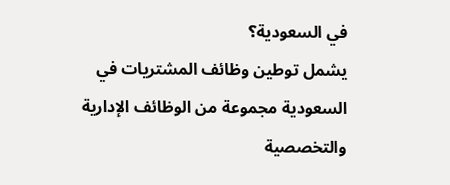في السعودية؟
يشمل توطين وظائف المشتريات في السعودية مجموعة من الوظائف الإدارية والتخصصية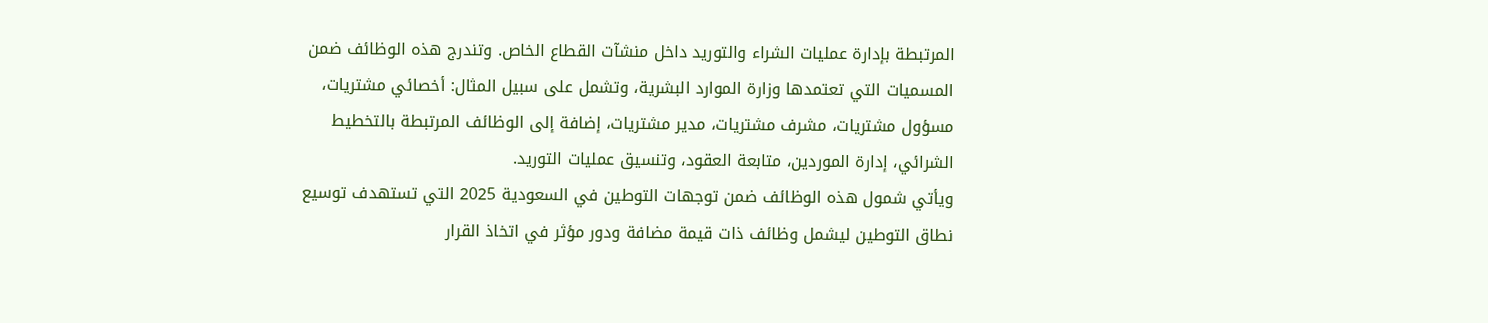المرتبطة بإدارة عمليات الشراء والتوريد داخل منشآت القطاع الخاص. وتندرج هذه الوظائف ضمن المسميات التي تعتمدها وزارة الموارد البشرية، وتشمل على سبيل المثال: أخصائي مشتريات، مسؤول مشتريات، مشرف مشتريات، مدير مشتريات، إضافة إلى الوظائف المرتبطة بالتخطيط الشرائي، إدارة الموردين، متابعة العقود، وتنسيق عمليات التوريد.
ويأتي شمول هذه الوظائف ضمن توجهات التوطين في السعودية 2025 التي تستهدف توسيع نطاق التوطين ليشمل وظائف ذات قيمة مضافة ودور مؤثر في اتخاذ القرار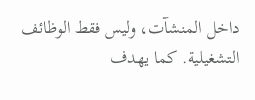داخل المنشآت، وليس فقط الوظائف التشغيلية. كما يهدف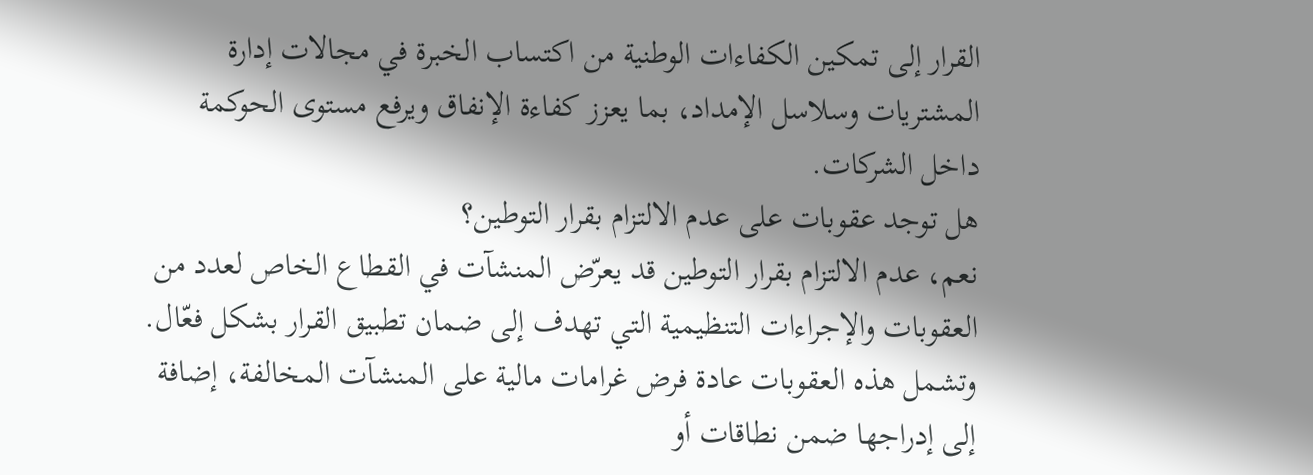القرار إلى تمكين الكفاءات الوطنية من اكتساب الخبرة في مجالات إدارة المشتريات وسلاسل الإمداد، بما يعزز كفاءة الإنفاق ويرفع مستوى الحوكمة داخل الشركات.
هل توجد عقوبات على عدم الالتزام بقرار التوطين؟
نعم، عدم الالتزام بقرار التوطين قد يعرّض المنشآت في القطاع الخاص لعدد من العقوبات والإجراءات التنظيمية التي تهدف إلى ضمان تطبيق القرار بشكل فعّال. وتشمل هذه العقوبات عادة فرض غرامات مالية على المنشآت المخالفة، إضافة إلى إدراجها ضمن نطاقات أو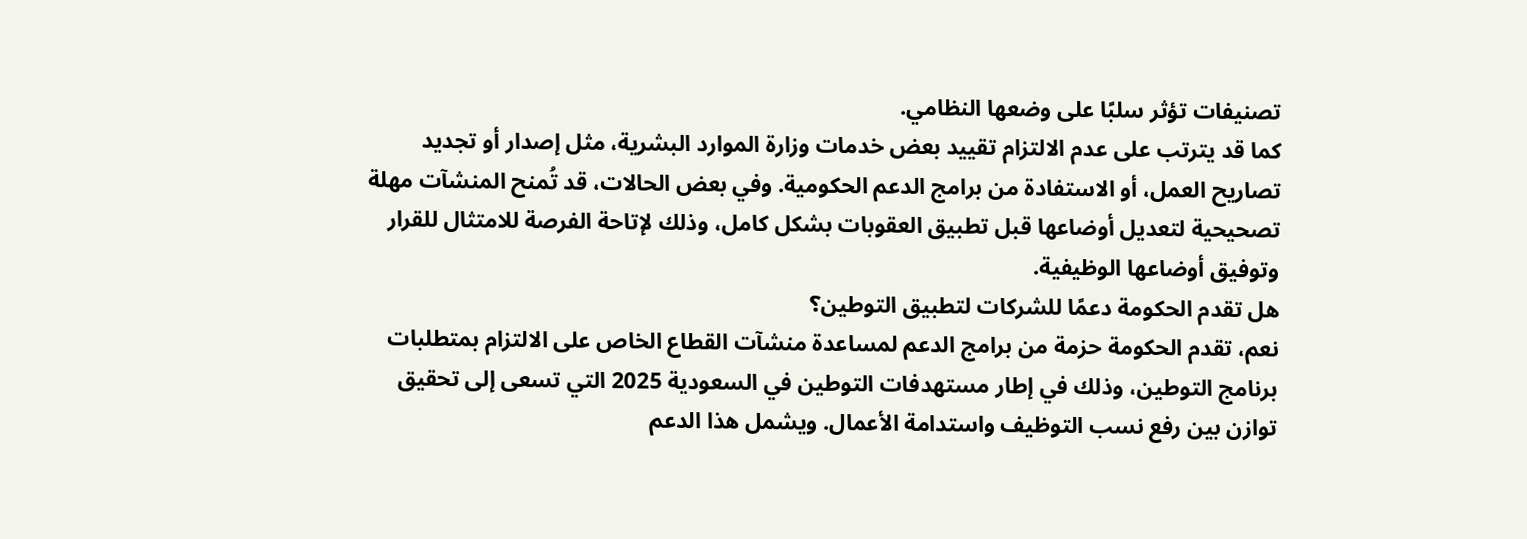تصنيفات تؤثر سلبًا على وضعها النظامي.
كما قد يترتب على عدم الالتزام تقييد بعض خدمات وزارة الموارد البشرية، مثل إصدار أو تجديد تصاريح العمل، أو الاستفادة من برامج الدعم الحكومية. وفي بعض الحالات، قد تُمنح المنشآت مهلة تصحيحية لتعديل أوضاعها قبل تطبيق العقوبات بشكل كامل، وذلك لإتاحة الفرصة للامتثال للقرار وتوفيق أوضاعها الوظيفية.
هل تقدم الحكومة دعمًا للشركات لتطبيق التوطين؟
نعم، تقدم الحكومة حزمة من برامج الدعم لمساعدة منشآت القطاع الخاص على الالتزام بمتطلبات برنامج التوطين، وذلك في إطار مستهدفات التوطين في السعودية 2025 التي تسعى إلى تحقيق توازن بين رفع نسب التوظيف واستدامة الأعمال. ويشمل هذا الدعم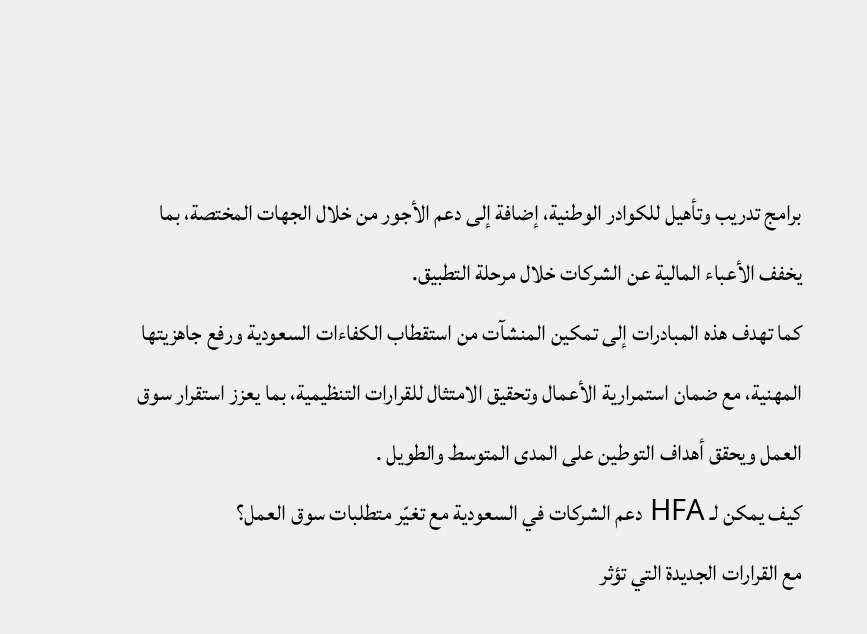برامج تدريب وتأهيل للكوادر الوطنية، إضافة إلى دعم الأجور من خلال الجهات المختصة، بما يخفف الأعباء المالية عن الشركات خلال مرحلة التطبيق.
كما تهدف هذه المبادرات إلى تمكين المنشآت من استقطاب الكفاءات السعودية ورفع جاهزيتها المهنية، مع ضمان استمرارية الأعمال وتحقيق الامتثال للقرارات التنظيمية، بما يعزز استقرار سوق العمل ويحقق أهداف التوطين على المدى المتوسط والطويل .
كيف يمكن لـ HFA دعم الشركات في السعودية مع تغيّر متطلبات سوق العمل؟
مع القرارات الجديدة التي تؤثر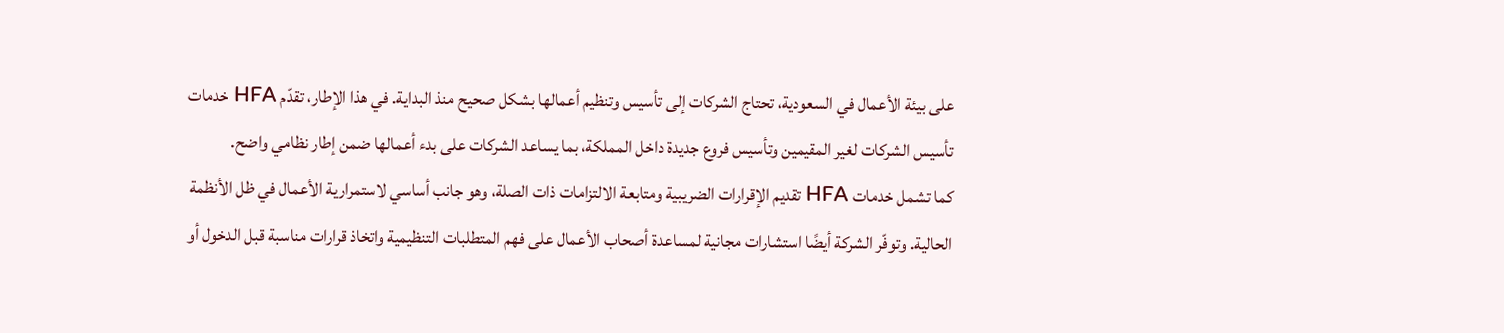على بيئة الأعمال في السعودية، تحتاج الشركات إلى تأسيس وتنظيم أعمالها بشكل صحيح منذ البداية. في هذا الإطار، تقدّم HFA خدمات تأسيس الشركات لغير المقيمين وتأسيس فروع جديدة داخل المملكة، بما يساعد الشركات على بدء أعمالها ضمن إطار نظامي واضح.
كما تشمل خدمات HFA تقديم الإقرارات الضريبية ومتابعة الالتزامات ذات الصلة، وهو جانب أساسي لاستمرارية الأعمال في ظل الأنظمة الحالية. وتوفّر الشركة أيضًا استشارات مجانية لمساعدة أصحاب الأعمال على فهم المتطلبات التنظيمية واتخاذ قرارات مناسبة قبل الدخول أو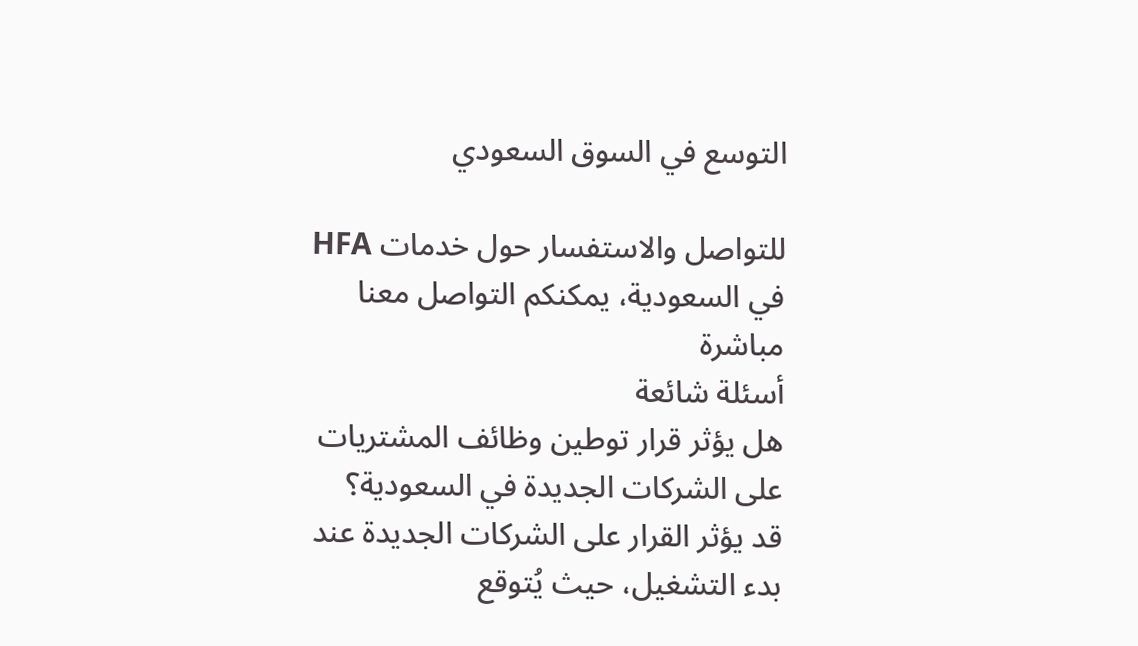التوسع في السوق السعودي

للتواصل والاستفسار حول خدمات HFA في السعودية، يمكنكم التواصل معنا مباشرة
أسئلة شائعة
هل يؤثر قرار توطين وظائف المشتريات على الشركات الجديدة في السعودية؟
قد يؤثر القرار على الشركات الجديدة عند بدء التشغيل، حيث يُتوقع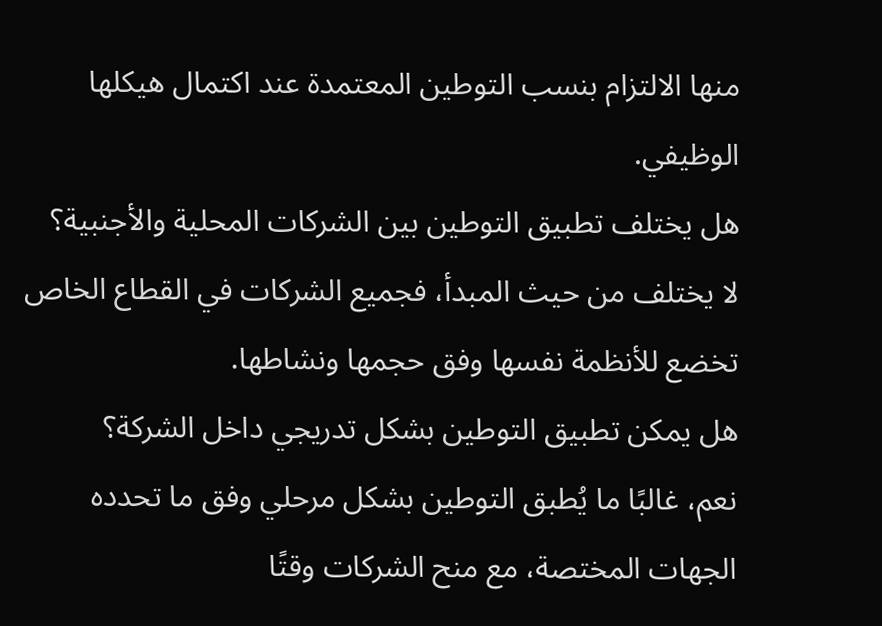منها الالتزام بنسب التوطين المعتمدة عند اكتمال هيكلها الوظيفي.
هل يختلف تطبيق التوطين بين الشركات المحلية والأجنبية؟
لا يختلف من حيث المبدأ، فجميع الشركات في القطاع الخاص تخضع للأنظمة نفسها وفق حجمها ونشاطها.
هل يمكن تطبيق التوطين بشكل تدريجي داخل الشركة؟
نعم، غالبًا ما يُطبق التوطين بشكل مرحلي وفق ما تحدده الجهات المختصة، مع منح الشركات وقتًا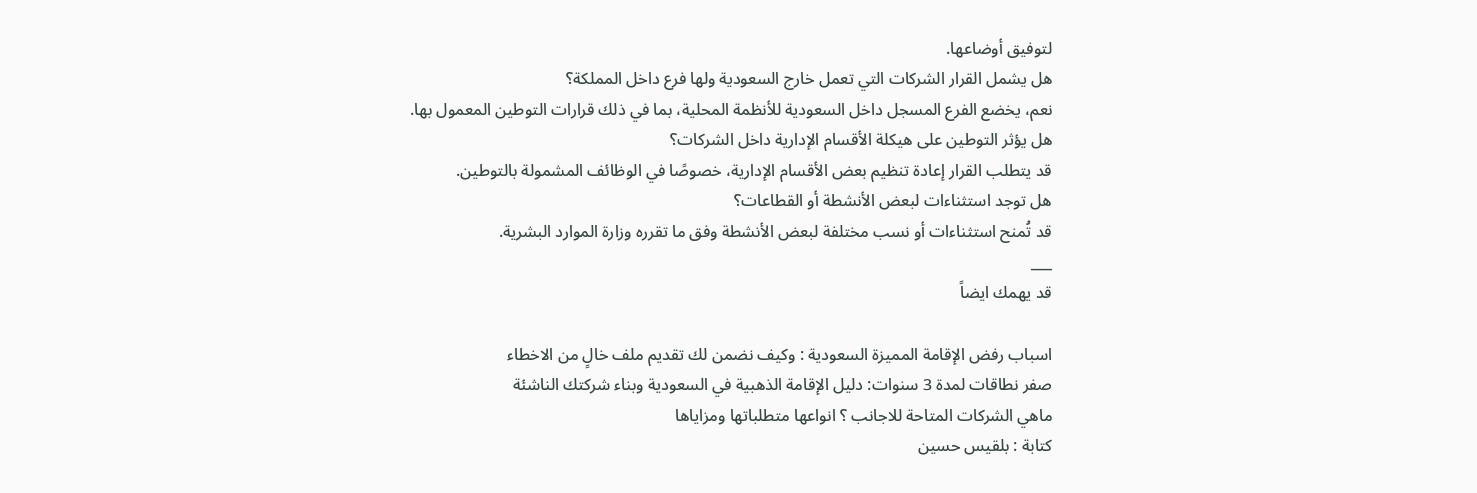لتوفيق أوضاعها.
هل يشمل القرار الشركات التي تعمل خارج السعودية ولها فرع داخل المملكة؟
نعم، يخضع الفرع المسجل داخل السعودية للأنظمة المحلية، بما في ذلك قرارات التوطين المعمول بها.
هل يؤثر التوطين على هيكلة الأقسام الإدارية داخل الشركات؟
قد يتطلب القرار إعادة تنظيم بعض الأقسام الإدارية، خصوصًا في الوظائف المشمولة بالتوطين.
هل توجد استثناءات لبعض الأنشطة أو القطاعات؟
قد تُمنح استثناءات أو نسب مختلفة لبعض الأنشطة وفق ما تقرره وزارة الموارد البشرية.
___
قد يهمك ايضاً

اسباب رفض الإقامة المميزة السعودية : وكيف نضمن لك تقديم ملف خالٍ من الاخطاء
صفر نطاقات لمدة 3 سنوات: دليل الإقامة الذهبية في السعودية وبناء شركتك الناشئة
ماهي الشركات المتاحة للاجانب ؟ انواعها متطلباتها ومزاياها
كتابة : بلقيس حسين